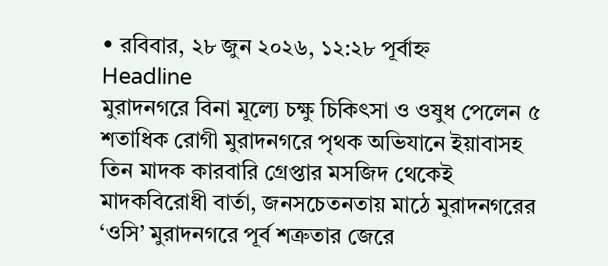• রবিবার, ২৮ জুন ২০২৬, ১২:২৮ পূর্বাহ্ন
Headline
মুরাদনগরে বিনা মূল্যে চক্ষু চিকিৎসা ও ওষুধ পেলেন ৫ শতাধিক রোগী মুরাদনগরে পৃথক অভিযানে ইয়াবাসহ তিন মাদক কারবারি গ্রেপ্তার মসজিদ থেকেই মাদকবিরোধী বার্তা, জনসচেতনতায় মাঠে মুরাদনগরের ‘ওসি’ মুরাদনগরে পূর্ব শত্রুতার জেরে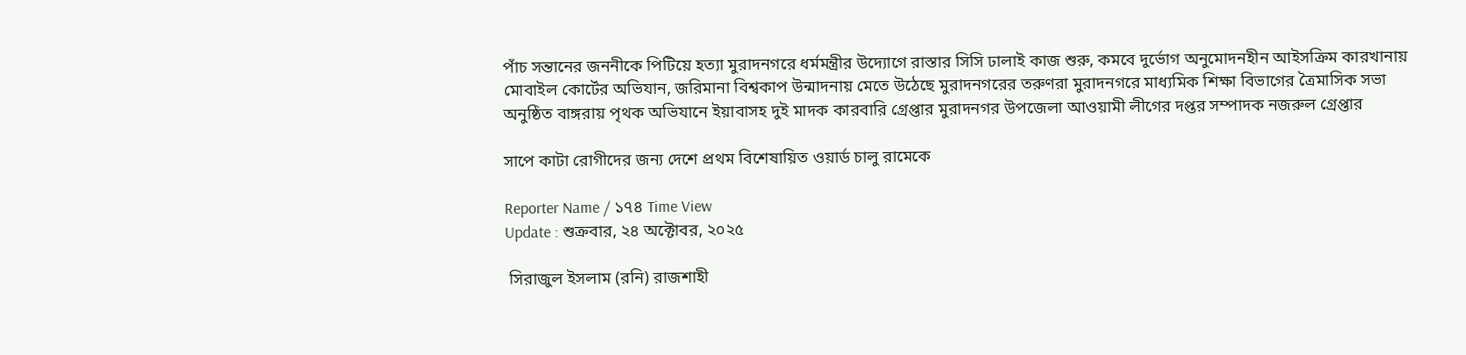পাঁচ সন্তানের জননীকে পিটিয়ে হত্যা মুরাদনগরে ধর্মমন্ত্রীর উদ্যোগে রাস্তার সিসি ঢালাই কাজ শুরু, কমবে দুর্ভোগ অনুমোদনহীন আইসক্রিম কারখানায় মোবাইল কোর্টের অভিযান, জরিমানা বিশ্বকাপ উন্মাদনায় মেতে উঠেছে মুরাদনগরের তরুণরা মুরাদনগরে মাধ্যমিক শিক্ষা বিভাগের ত্রৈমাসিক সভা অনুষ্ঠিত বাঙ্গরায় পৃথক অভিযানে ইয়াবাসহ দুই মাদক কারবারি গ্রেপ্তার মুরাদনগর উপজেলা আওয়ামী লীগের দপ্তর সম্পাদক নজরুল গ্রেপ্তার

সাপে কাটা রোগীদের জন্য দেশে প্রথম বিশেষায়িত ওয়ার্ড চালু রামেকে

Reporter Name / ১৭৪ Time View
Update : শুক্রবার, ২৪ অক্টোবর, ২০২৫

 সিরাজুল ইসলাম (রনি) রাজশাহী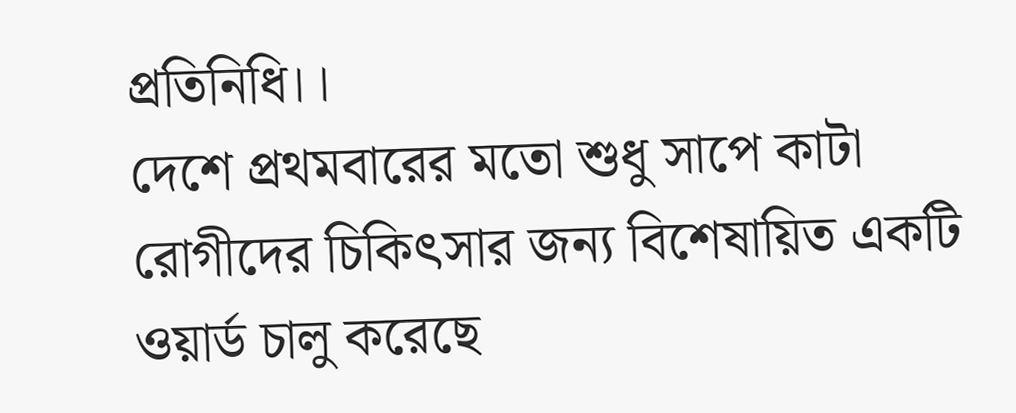প্রতিনিধি।।
দেশে প্রথমবারের মতো শুধু সাপে কাটা রোগীদের চিকিৎসার জন্য বিশেষায়িত একটি ওয়ার্ড চালু করেছে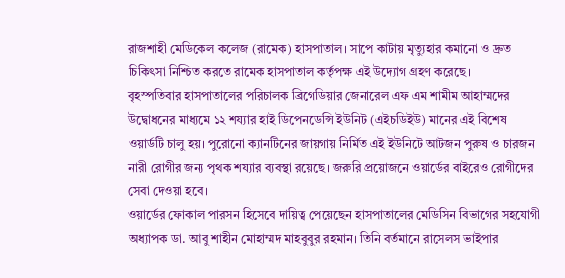রাজশাহী মেডিকেল কলেজ (রামেক) হাসপাতাল। সাপে কাটায় মৃত্যুহার কমানো ও দ্রুত চিকিৎসা নিশ্চিত করতে রামেক হাসপাতাল কর্তৃপক্ষ এই উদ্যোগ গ্রহণ করেছে।
বৃহস্পতিবার হাসপাতালের পরিচালক ব্রিগেডিয়ার জেনারেল এফ এম শামীম আহাম্মদের উদ্বোধনের মাধ্যমে ১২ শয্যার হাই ডিপেনডেন্সি ইউনিট (এইচডিইউ) মানের এই বিশেষ ওয়ার্ডটি চালু হয়। পুরোনো ক্যানটিনের জায়গায় নির্মিত এই ইউনিটে আটজন পুরুষ ও চারজন নারী রোগীর জন্য পৃথক শয্যার ব্যবস্থা রয়েছে। জরুরি প্রয়োজনে ওয়ার্ডের বাইরেও রোগীদের সেবা দেওয়া হবে।
ওয়ার্ডের ফোকাল পারসন হিসেবে দায়িত্ব পেয়েছেন হাসপাতালের মেডিসিন বিভাগের সহযোগী অধ্যাপক ডা. আবু শাহীন মোহাম্মদ মাহবুবুর রহমান। তিনি বর্তমানে রাসেলস ভাইপার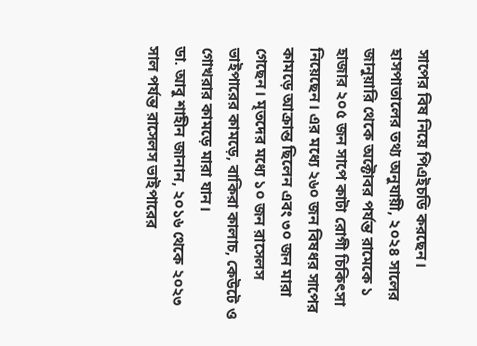সাপের বিষ নিয়ে পিএইচডি করছেন।
হাসপাতালের তথ্য অনুযায়ী, ২০২৪ সালের জানুয়ারি থেকে অক্টোবর পর্যন্ত রামেকে ১ হাজার ২০৫ জন সাপে কাটা রোগী চিকিৎসা নিয়েছেন। এর মধ্যে ২৬০ জন বিষধর সাপের কামড়ে আক্রান্ত ছিলেন এবং ৩০ জন মারা গেছেন। মৃতদের মধ্যে ১০ জন রাসেলস ভাইপারের কামড়ে, বাকিরা কালাচ, কেউটে ও গোখরার কামড়ে মারা যান।
ডা. আবু শাহীন জানান, ২০১৬ থেকে ২০২৩ সাল পর্যন্ত রাসেলস ভাইপারের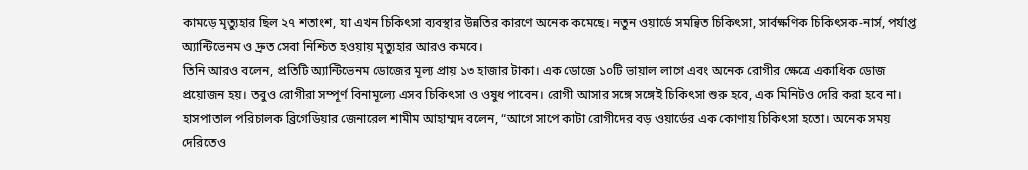কামড়ে মৃত্যুহার ছিল ২৭ শতাংশ, যা এখন চিকিৎসা ব্যবস্থার উন্নতির কারণে অনেক কমেছে। নতুন ওয়ার্ডে সমন্বিত চিকিৎসা, সার্বক্ষণিক চিকিৎসক-নার্স, পর্যাপ্ত অ্যান্টিভেনম ও দ্রুত সেবা নিশ্চিত হওয়ায় মৃত্যুহার আরও কমবে।
তিনি আরও বলেন, প্রতিটি অ্যান্টিভেনম ডোজের মূল্য প্রায় ১৩ হাজার টাকা। এক ডোজে ১০টি ভায়াল লাগে এবং অনেক রোগীর ক্ষেত্রে একাধিক ডোজ প্রয়োজন হয়। তবুও রোগীরা সম্পূর্ণ বিনামূল্যে এসব চিকিৎসা ও ওষুধ পাবেন। রোগী আসার সঙ্গে সঙ্গেই চিকিৎসা শুরু হবে, এক মিনিটও দেরি করা হবে না।
হাসপাতাল পরিচালক ব্রিগেডিয়ার জেনারেল শামীম আহাম্মদ বলেন, “আগে সাপে কাটা রোগীদের বড় ওয়ার্ডের এক কোণায় চিকিৎসা হতো। অনেক সময় দেরিতেও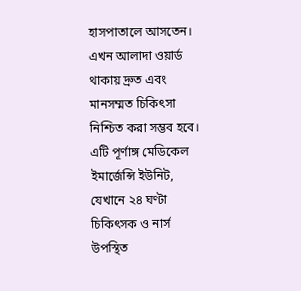হাসপাতালে আসতেন। এখন আলাদা ওয়ার্ড থাকায় দ্রুত এবং মানসম্মত চিকিৎসা নিশ্চিত করা সম্ভব হবে। এটি পূর্ণাঙ্গ মেডিকেল ইমার্জেন্সি ইউনিট, যেখানে ২৪ ঘণ্টা চিকিৎসক ও নার্স উপস্থিত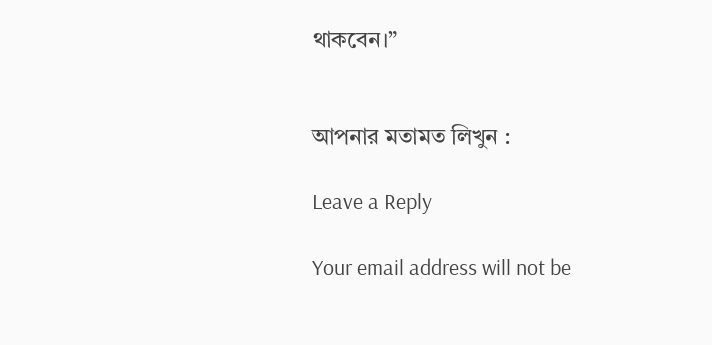থাকবেন।”


আপনার মতামত লিখুন :

Leave a Reply

Your email address will not be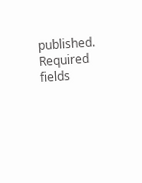published. Required fields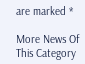are marked *

More News Of This Category